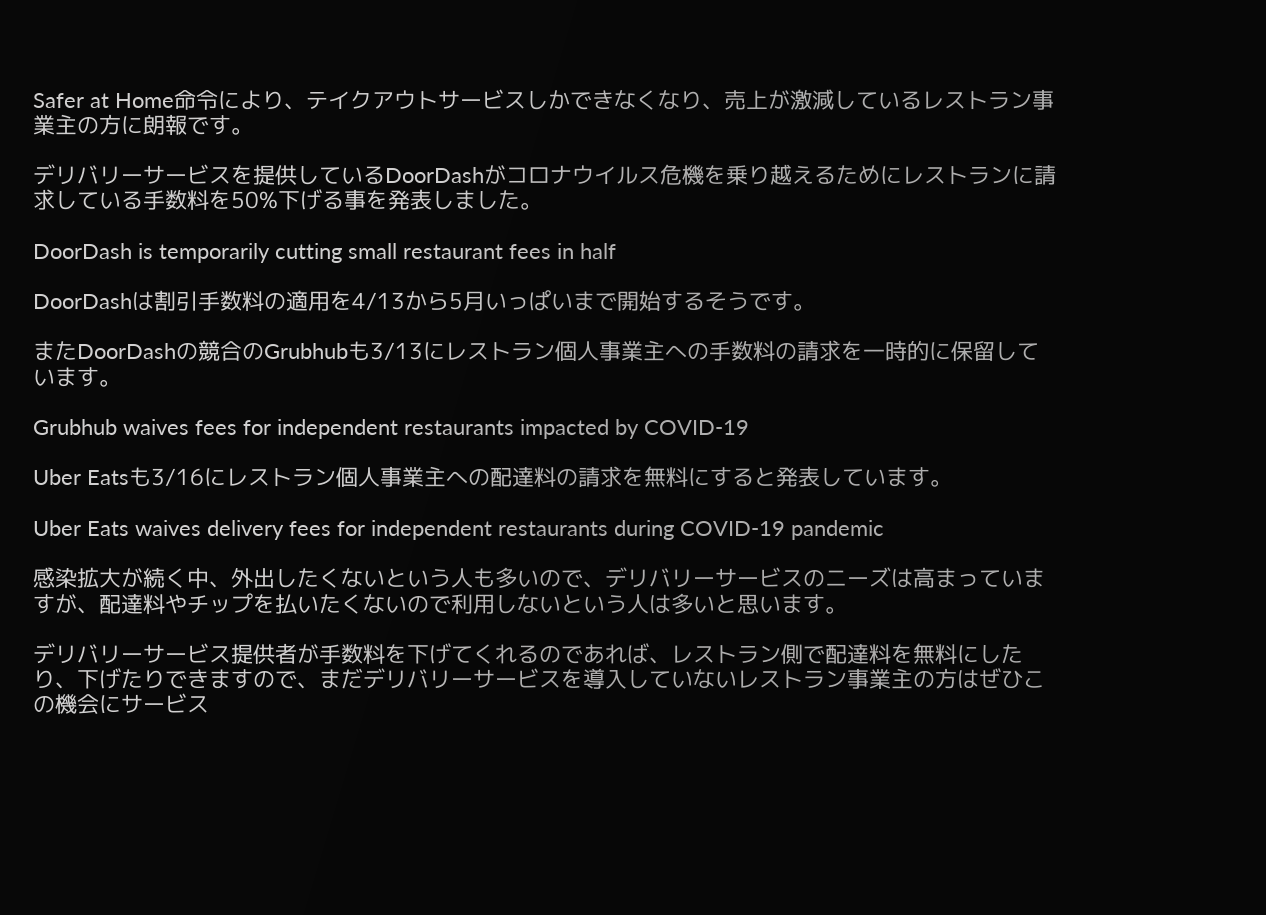Safer at Home命令により、テイクアウトサービスしかできなくなり、売上が激減しているレストラン事業主の方に朗報です。

デリバリーサービスを提供しているDoorDashがコロナウイルス危機を乗り越えるためにレストランに請求している手数料を50%下げる事を発表しました。

DoorDash is temporarily cutting small restaurant fees in half

DoorDashは割引手数料の適用を4/13から5月いっぱいまで開始するそうです。

またDoorDashの競合のGrubhubも3/13にレストラン個人事業主への手数料の請求を一時的に保留しています。

Grubhub waives fees for independent restaurants impacted by COVID-19

Uber Eatsも3/16にレストラン個人事業主への配達料の請求を無料にすると発表しています。

Uber Eats waives delivery fees for independent restaurants during COVID-19 pandemic

感染拡大が続く中、外出したくないという人も多いので、デリバリーサービスのニーズは高まっていますが、配達料やチップを払いたくないので利用しないという人は多いと思います。

デリバリーサービス提供者が手数料を下げてくれるのであれば、レストラン側で配達料を無料にしたり、下げたりできますので、まだデリバリーサービスを導入していないレストラン事業主の方はぜひこの機会にサービス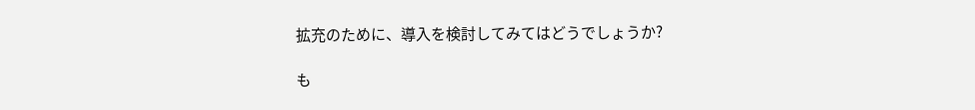拡充のために、導入を検討してみてはどうでしょうか?

も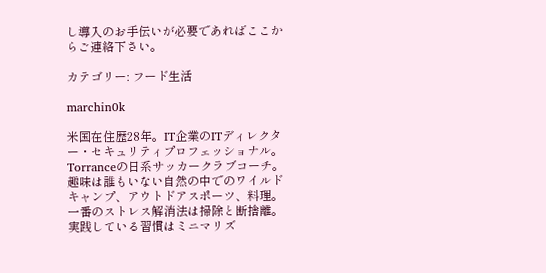し導入のお手伝いが必要であればここからご連絡下さい。

カテゴリー: フード生活

marchin0k

米国在住歴28年。IT企業のITディレクター・セキュリティプロフェッショナル。Torranceの日系サッカークラブコーチ。趣味は誰もいない自然の中でのワイルドキャンプ、アウトドアスポーツ、料理。一番のストレス解消法は掃除と断捨離。実践している習慣はミニマリズ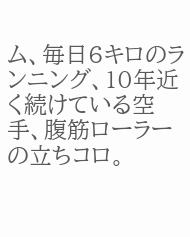ム、毎日6キロのランニング、10年近く続けている空手、腹筋ローラーの立ちコロ。